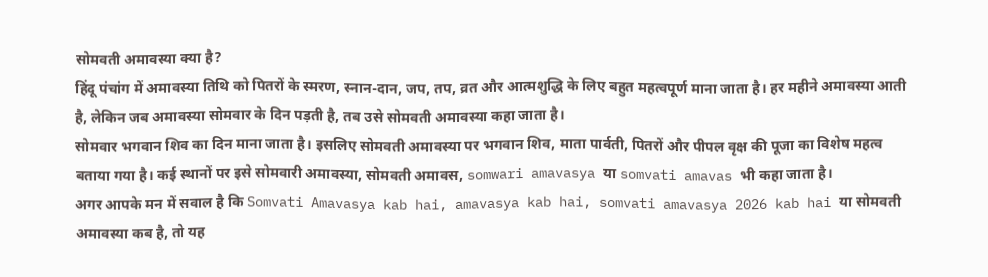सोमवती अमावस्या क्या है?
हिंदू पंचांग में अमावस्या तिथि को पितरों के स्मरण, स्नान-दान, जप, तप, व्रत और आत्मशुद्धि के लिए बहुत महत्वपूर्ण माना जाता है। हर महीने अमावस्या आती है, लेकिन जब अमावस्या सोमवार के दिन पड़ती है, तब उसे सोमवती अमावस्या कहा जाता है।
सोमवार भगवान शिव का दिन माना जाता है। इसलिए सोमवती अमावस्या पर भगवान शिव, माता पार्वती, पितरों और पीपल वृक्ष की पूजा का विशेष महत्व बताया गया है। कई स्थानों पर इसे सोमवारी अमावस्या, सोमवती अमावस, somwari amavasya या somvati amavas भी कहा जाता है।
अगर आपके मन में सवाल है कि Somvati Amavasya kab hai, amavasya kab hai, somvati amavasya 2026 kab hai या सोमवती अमावस्या कब है, तो यह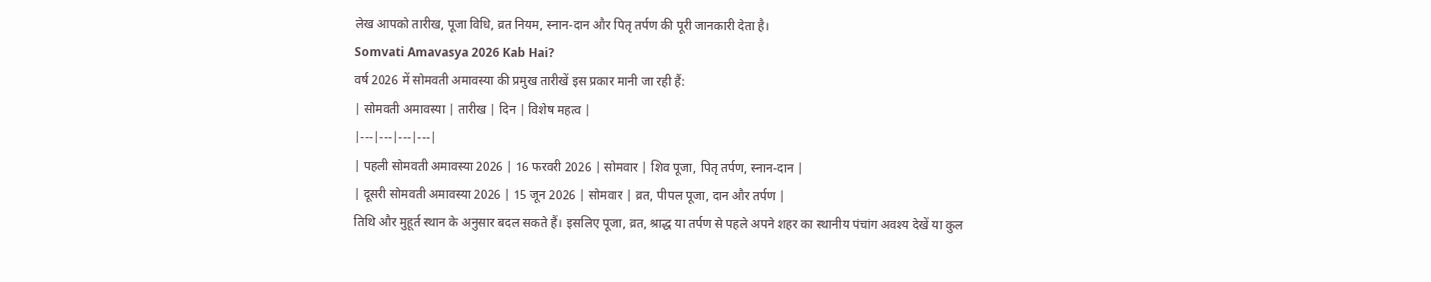लेख आपको तारीख, पूजा विधि, व्रत नियम, स्नान-दान और पितृ तर्पण की पूरी जानकारी देता है।
Somvati Amavasya 2026 Kab Hai?
वर्ष 2026 में सोमवती अमावस्या की प्रमुख तारीखें इस प्रकार मानी जा रही हैं:
| सोमवती अमावस्या | तारीख | दिन | विशेष महत्व |
|---|---|---|---|
| पहली सोमवती अमावस्या 2026 | 16 फरवरी 2026 | सोमवार | शिव पूजा, पितृ तर्पण, स्नान-दान |
| दूसरी सोमवती अमावस्या 2026 | 15 जून 2026 | सोमवार | व्रत, पीपल पूजा, दान और तर्पण |
तिथि और मुहूर्त स्थान के अनुसार बदल सकते हैं। इसलिए पूजा, व्रत, श्राद्ध या तर्पण से पहले अपने शहर का स्थानीय पंचांग अवश्य देखें या कुल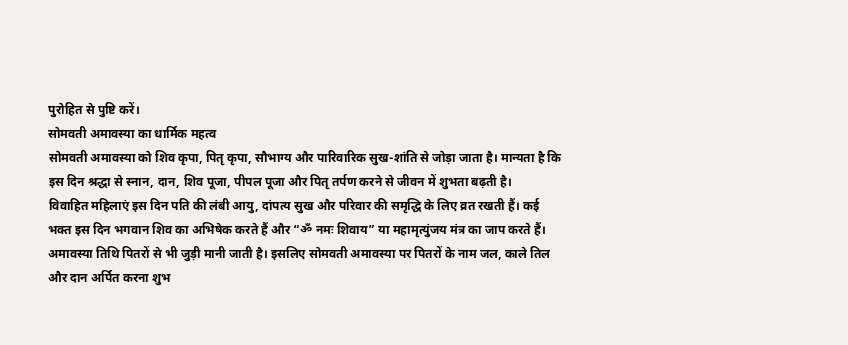पुरोहित से पुष्टि करें।
सोमवती अमावस्या का धार्मिक महत्व
सोमवती अमावस्या को शिव कृपा, पितृ कृपा, सौभाग्य और पारिवारिक सुख-शांति से जोड़ा जाता है। मान्यता है कि इस दिन श्रद्धा से स्नान, दान, शिव पूजा, पीपल पूजा और पितृ तर्पण करने से जीवन में शुभता बढ़ती है।
विवाहित महिलाएं इस दिन पति की लंबी आयु, दांपत्य सुख और परिवार की समृद्धि के लिए व्रत रखती हैं। कई भक्त इस दिन भगवान शिव का अभिषेक करते हैं और “ॐ नमः शिवाय” या महामृत्युंजय मंत्र का जाप करते हैं।
अमावस्या तिथि पितरों से भी जुड़ी मानी जाती है। इसलिए सोमवती अमावस्या पर पितरों के नाम जल, काले तिल और दान अर्पित करना शुभ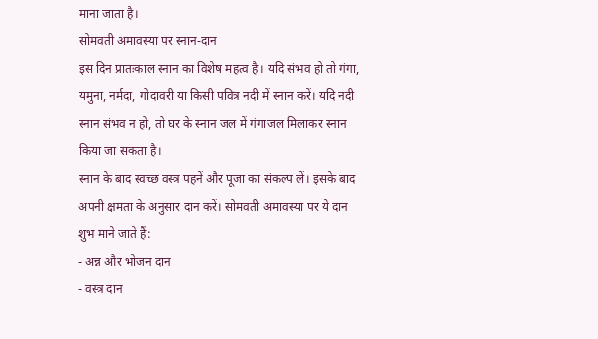माना जाता है।
सोमवती अमावस्या पर स्नान-दान
इस दिन प्रातःकाल स्नान का विशेष महत्व है। यदि संभव हो तो गंगा, यमुना, नर्मदा, गोदावरी या किसी पवित्र नदी में स्नान करें। यदि नदी स्नान संभव न हो, तो घर के स्नान जल में गंगाजल मिलाकर स्नान किया जा सकता है।
स्नान के बाद स्वच्छ वस्त्र पहनें और पूजा का संकल्प लें। इसके बाद अपनी क्षमता के अनुसार दान करें। सोमवती अमावस्या पर ये दान शुभ माने जाते हैं:
- अन्न और भोजन दान
- वस्त्र दान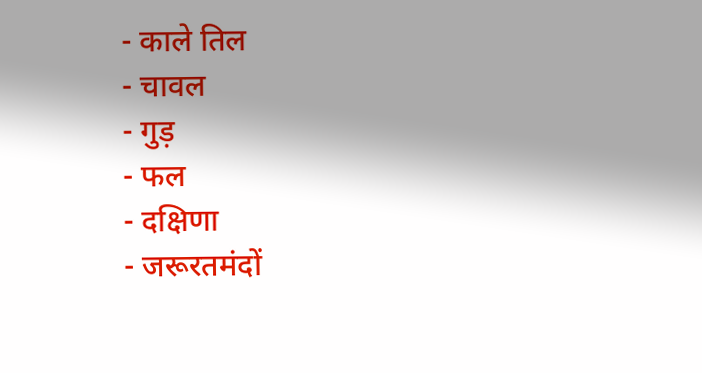- काले तिल
- चावल
- गुड़
- फल
- दक्षिणा
- जरूरतमंदों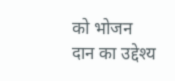को भोजन
दान का उद्देश्य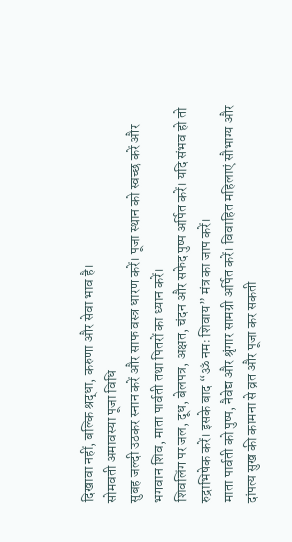दिखावा नहीं, बल्कि श्रद्धा, करुणा और सेवा भाव है।
सोमवती अमावस्या पूजा विधि
सुबह जल्दी उठकर स्नान करें और साफ वस्त्र धारण करें। पूजा स्थान को स्वच्छ करें और भगवान शिव, माता पार्वती तथा पितरों का ध्यान करें।
शिवलिंग पर जल, दूध, बेलपत्र, अक्षत, चंदन और सफेद पुष्प अर्पित करें। यदि संभव हो तो रुद्राभिषेक करें। इसके बाद “ॐ नमः शिवाय” मंत्र का जाप करें।
माता पार्वती को पुष्प, नैवेद्य और श्रृंगार सामग्री अर्पित करें। विवाहित महिलाएं सौभाग्य और दांपत्य सुख की कामना से व्रत और पूजा कर सकती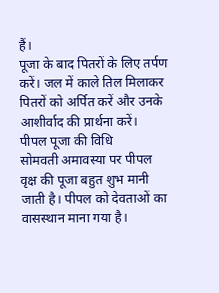हैं।
पूजा के बाद पितरों के लिए तर्पण करें। जल में काले तिल मिलाकर पितरों को अर्पित करें और उनके आशीर्वाद की प्रार्थना करें।
पीपल पूजा की विधि
सोमवती अमावस्या पर पीपल वृक्ष की पूजा बहुत शुभ मानी जाती है। पीपल को देवताओं का वासस्थान माना गया है।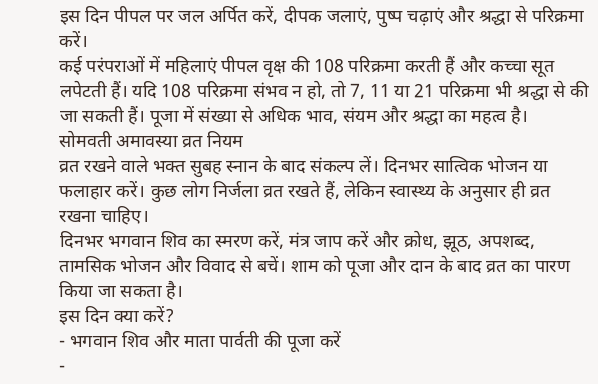इस दिन पीपल पर जल अर्पित करें, दीपक जलाएं, पुष्प चढ़ाएं और श्रद्धा से परिक्रमा करें।
कई परंपराओं में महिलाएं पीपल वृक्ष की 108 परिक्रमा करती हैं और कच्चा सूत लपेटती हैं। यदि 108 परिक्रमा संभव न हो, तो 7, 11 या 21 परिक्रमा भी श्रद्धा से की जा सकती हैं। पूजा में संख्या से अधिक भाव, संयम और श्रद्धा का महत्व है।
सोमवती अमावस्या व्रत नियम
व्रत रखने वाले भक्त सुबह स्नान के बाद संकल्प लें। दिनभर सात्विक भोजन या फलाहार करें। कुछ लोग निर्जला व्रत रखते हैं, लेकिन स्वास्थ्य के अनुसार ही व्रत रखना चाहिए।
दिनभर भगवान शिव का स्मरण करें, मंत्र जाप करें और क्रोध, झूठ, अपशब्द, तामसिक भोजन और विवाद से बचें। शाम को पूजा और दान के बाद व्रत का पारण किया जा सकता है।
इस दिन क्या करें?
- भगवान शिव और माता पार्वती की पूजा करें
-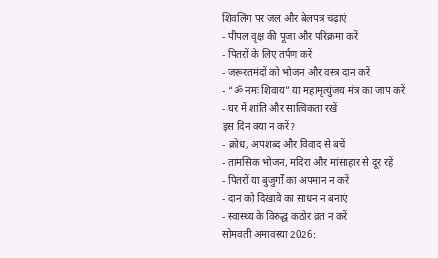शिवलिंग पर जल और बेलपत्र चढ़ाएं
- पीपल वृक्ष की पूजा और परिक्रमा करें
- पितरों के लिए तर्पण करें
- जरूरतमंदों को भोजन और वस्त्र दान करें
- “ॐ नमः शिवाय” या महामृत्युंजय मंत्र का जाप करें
- घर में शांति और सात्विकता रखें
इस दिन क्या न करें?
- क्रोध, अपशब्द और विवाद से बचें
- तामसिक भोजन, मदिरा और मांसाहार से दूर रहें
- पितरों या बुजुर्गों का अपमान न करें
- दान को दिखावे का साधन न बनाएं
- स्वास्थ्य के विरुद्ध कठोर व्रत न करें
सोमवती अमावस्या 2026: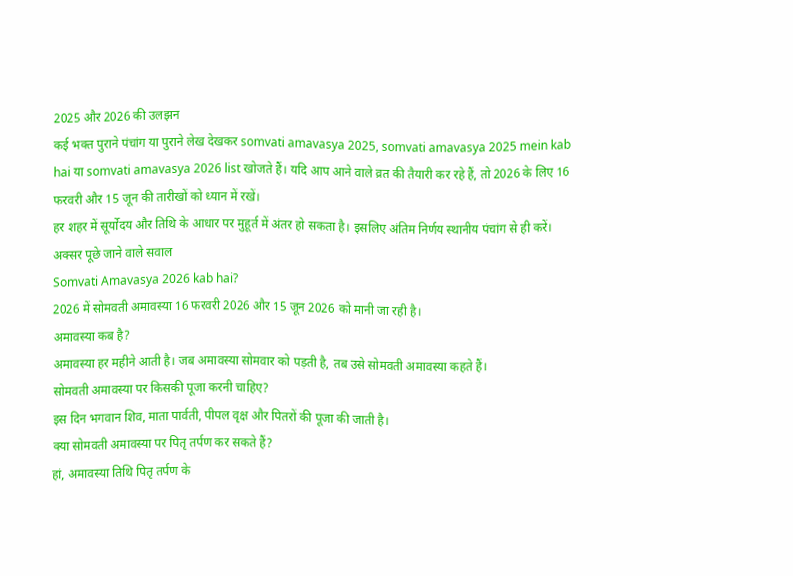2025 और 2026 की उलझन
कई भक्त पुराने पंचांग या पुराने लेख देखकर somvati amavasya 2025, somvati amavasya 2025 mein kab hai या somvati amavasya 2026 list खोजते हैं। यदि आप आने वाले व्रत की तैयारी कर रहे हैं, तो 2026 के लिए 16 फरवरी और 15 जून की तारीखों को ध्यान में रखें।
हर शहर में सूर्योदय और तिथि के आधार पर मुहूर्त में अंतर हो सकता है। इसलिए अंतिम निर्णय स्थानीय पंचांग से ही करें।
अक्सर पूछे जाने वाले सवाल
Somvati Amavasya 2026 kab hai?
2026 में सोमवती अमावस्या 16 फरवरी 2026 और 15 जून 2026 को मानी जा रही है।
अमावस्या कब है?
अमावस्या हर महीने आती है। जब अमावस्या सोमवार को पड़ती है, तब उसे सोमवती अमावस्या कहते हैं।
सोमवती अमावस्या पर किसकी पूजा करनी चाहिए?
इस दिन भगवान शिव, माता पार्वती, पीपल वृक्ष और पितरों की पूजा की जाती है।
क्या सोमवती अमावस्या पर पितृ तर्पण कर सकते हैं?
हां, अमावस्या तिथि पितृ तर्पण के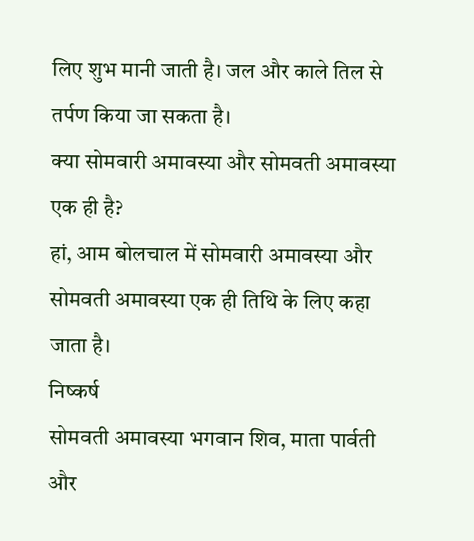लिए शुभ मानी जाती है। जल और काले तिल से तर्पण किया जा सकता है।
क्या सोमवारी अमावस्या और सोमवती अमावस्या एक ही है?
हां, आम बोलचाल में सोमवारी अमावस्या और सोमवती अमावस्या एक ही तिथि के लिए कहा जाता है।
निष्कर्ष
सोमवती अमावस्या भगवान शिव, माता पार्वती और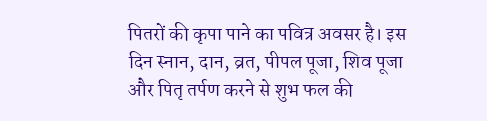पितरों की कृपा पाने का पवित्र अवसर है। इस दिन स्नान, दान, व्रत, पीपल पूजा, शिव पूजा और पितृ तर्पण करने से शुभ फल की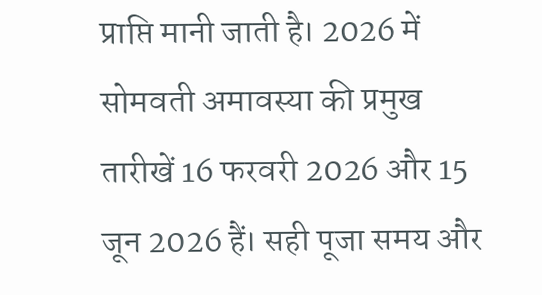प्राप्ति मानी जाती है। 2026 में सोमवती अमावस्या की प्रमुख तारीखें 16 फरवरी 2026 और 15 जून 2026 हैं। सही पूजा समय और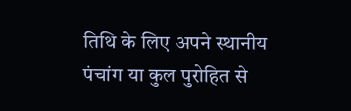तिथि के लिए अपने स्थानीय पंचांग या कुल पुरोहित से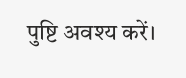पुष्टि अवश्य करें।